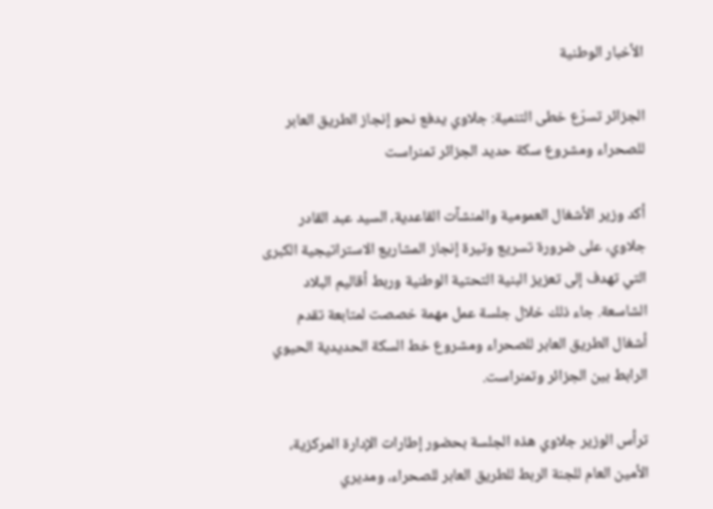الأخبار الوطنية

الجزائر تسرّع خطى التنمية: جلاوي يدفع نحو إنجاز الطريق العابر للصحراء ومشروع سكة حديد الجزائر تمنراست

أكد وزير الأشغال العمومية والمنشآت القاعدية، السيد عبد القادر جلاوي، على ضرورة تسريع وتيرة إنجاز المشاريع الاستراتيجية الكبرى التي تهدف إلى تعزيز البنية التحتية الوطنية وربط أقاليم البلاد الشاسعة. جاء ذلك خلال جلسة عمل مهمة خصصت لمتابعة تقدم أشغال الطريق العابر للصحراء ومشروع خط السكة الحديدية الحيوي الرابط بين الجزائر وتمنراست.

ترأس الوزير جلاوي هذه الجلسة بحضور إطارات الإدارة المركزية، الأمين العام للجنة الربط للطريق العابر للصحراء، ومديري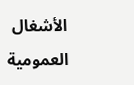الأشغال العمومية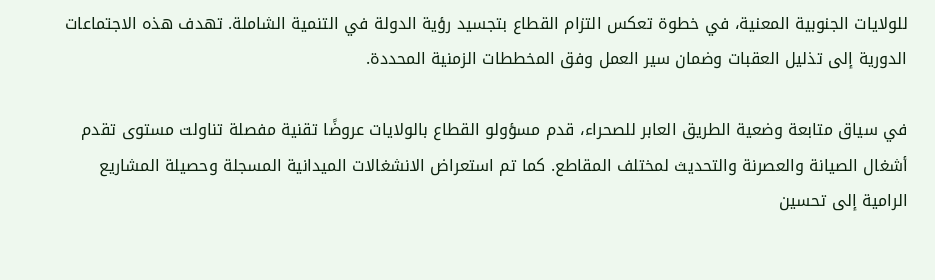للولايات الجنوبية المعنية، في خطوة تعكس التزام القطاع بتجسيد رؤية الدولة في التنمية الشاملة. تهدف هذه الاجتماعات الدورية إلى تذليل العقبات وضمان سير العمل وفق المخططات الزمنية المحددة.

في سياق متابعة وضعية الطريق العابر للصحراء، قدم مسؤولو القطاع بالولايات عروضًا تقنية مفصلة تناولت مستوى تقدم أشغال الصيانة والعصرنة والتحديث لمختلف المقاطع. كما تم استعراض الانشغالات الميدانية المسجلة وحصيلة المشاريع الرامية إلى تحسين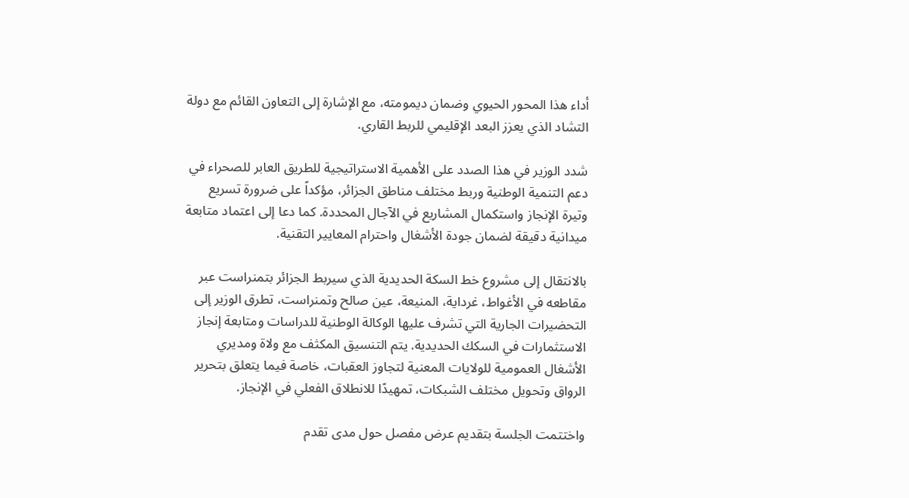أداء هذا المحور الحيوي وضمان ديمومته، مع الإشارة إلى التعاون القائم مع دولة التشاد الذي يعزز البعد الإقليمي للربط القاري.

شدد الوزير في هذا الصدد على الأهمية الاستراتيجية للطريق العابر للصحراء في دعم التنمية الوطنية وربط مختلف مناطق الجزائر، مؤكداً على ضرورة تسريع وتيرة الإنجاز واستكمال المشاريع في الآجال المحددة. كما دعا إلى اعتماد متابعة ميدانية دقيقة لضمان جودة الأشغال واحترام المعايير التقنية.

بالانتقال إلى مشروع خط السكة الحديدية الذي سيربط الجزائر بتمنراست عبر مقاطعه في الأغواط، غرداية، المنيعة، عين صالح وتمنراست، تطرق الوزير إلى التحضيرات الجارية التي تشرف عليها الوكالة الوطنية للدراسات ومتابعة إنجاز الاستثمارات في السكك الحديدية. يتم التنسيق المكثف مع ولاة ومديري الأشغال العمومية للولايات المعنية لتجاوز العقبات، خاصة فيما يتعلق بتحرير الرواق وتحويل مختلف الشبكات، تمهيدًا للانطلاق الفعلي في الإنجاز.

واختتمت الجلسة بتقديم عرض مفصل حول مدى تقدم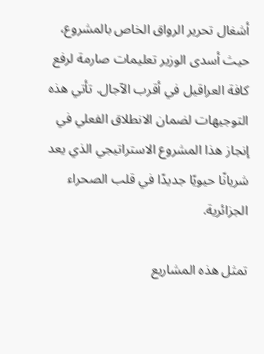أشغال تحرير الرواق الخاص بالمشروع، حيث أسدى الوزير تعليمات صارمة لرفع كافة العراقيل في أقرب الآجال. تأتي هذه التوجيهات لضمان الانطلاق الفعلي في إنجاز هذا المشروع الاستراتيجي الذي يعد شريانًا حيويًا جديدًا في قلب الصحراء الجزائرية.

تمثل هذه المشاريع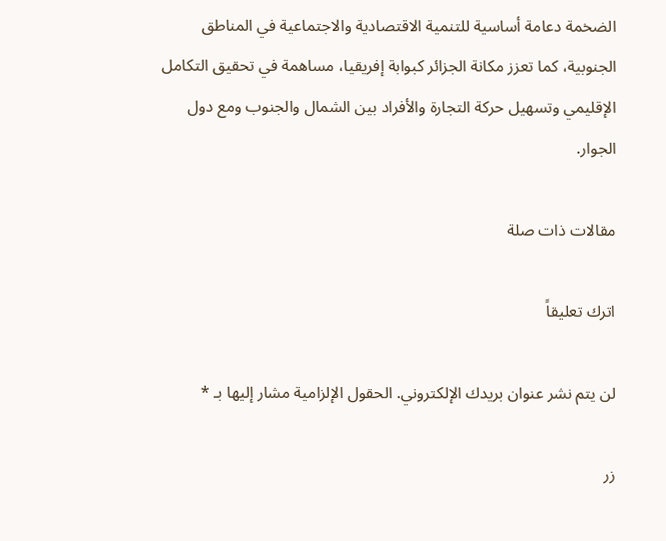الضخمة دعامة أساسية للتنمية الاقتصادية والاجتماعية في المناطق الجنوبية، كما تعزز مكانة الجزائر كبوابة إفريقيا، مساهمة في تحقيق التكامل الإقليمي وتسهيل حركة التجارة والأفراد بين الشمال والجنوب ومع دول الجوار.

مقالات ذات صلة

اترك تعليقاً

لن يتم نشر عنوان بريدك الإلكتروني. الحقول الإلزامية مشار إليها بـ *

زر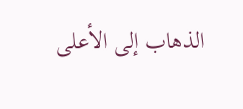الذهاب إلى الأعلى